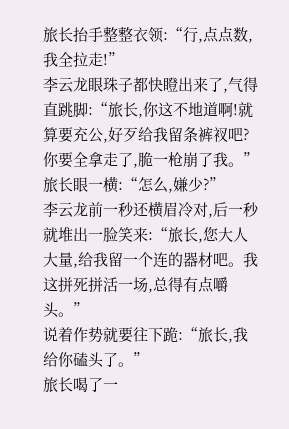旅长抬手整整衣领:“行,点点数,我全拉走!”
李云龙眼珠子都快瞪出来了,气得直跳脚:“旅长,你这不地道啊!就算要充公,好歹给我留条裤衩吧?你要全拿走了,脆一枪崩了我。”
旅长眼一横:“怎么,嫌少?”
李云龙前一秒还横眉冷对,后一秒就堆出一脸笑来:“旅长,您大人大量,给我留一个连的器材吧。我这拼死拼活一场,总得有点嚼头。”
说着作势就要往下跪:“旅长,我给你磕头了。”
旅长喝了一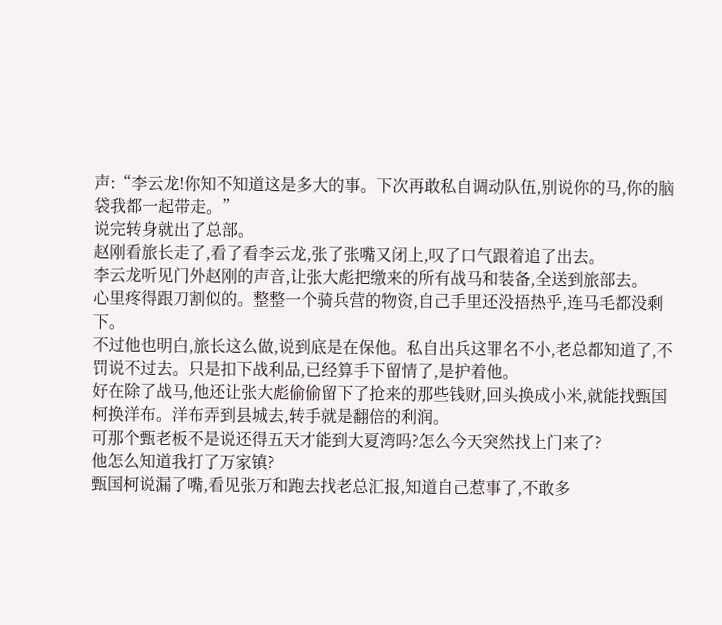声:“李云龙!你知不知道这是多大的事。下次再敢私自调动队伍,别说你的马,你的脑袋我都一起带走。”
说完转身就出了总部。
赵刚看旅长走了,看了看李云龙,张了张嘴又闭上,叹了口气跟着追了出去。
李云龙听见门外赵刚的声音,让张大彪把缴来的所有战马和装备,全送到旅部去。
心里疼得跟刀割似的。整整一个骑兵营的物资,自己手里还没捂热乎,连马毛都没剩下。
不过他也明白,旅长这么做,说到底是在保他。私自出兵这罪名不小,老总都知道了,不罚说不过去。只是扣下战利品,已经算手下留情了,是护着他。
好在除了战马,他还让张大彪偷偷留下了抢来的那些钱财,回头换成小米,就能找甄国柯换洋布。洋布弄到县城去,转手就是翻倍的利润。
可那个甄老板不是说还得五天才能到大夏湾吗?怎么今天突然找上门来了?
他怎么知道我打了万家镇?
甄国柯说漏了嘴,看见张万和跑去找老总汇报,知道自己惹事了,不敢多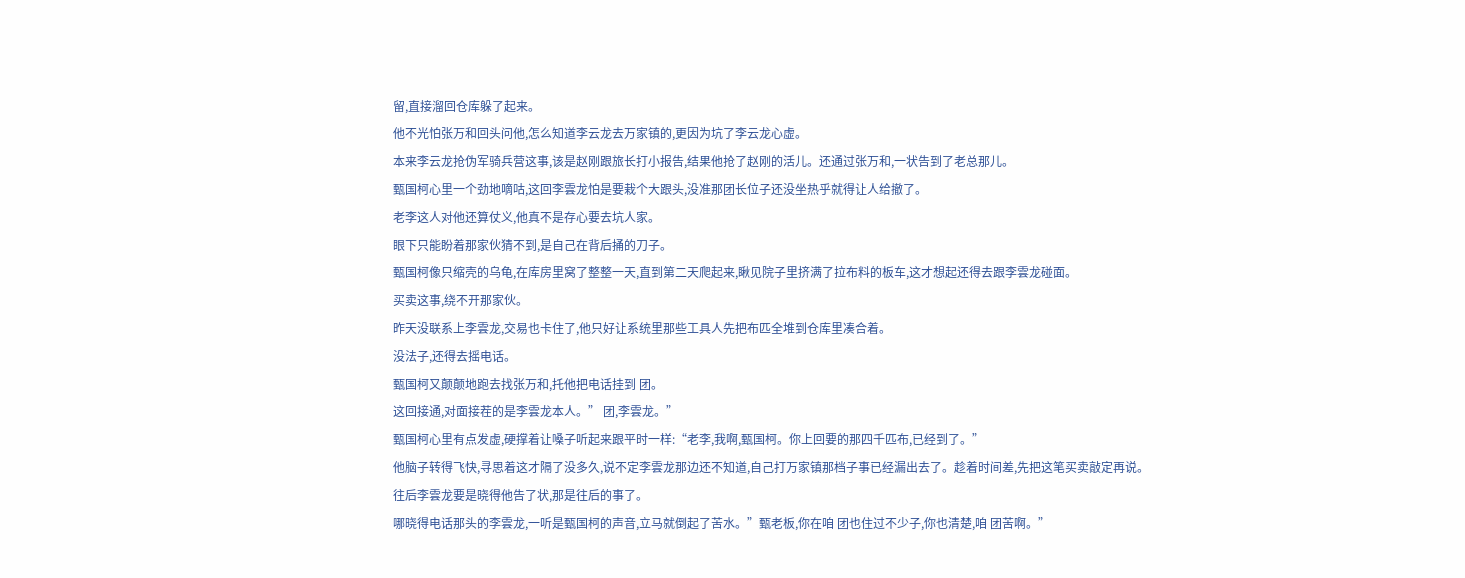留,直接溜回仓库躲了起来。
他不光怕张万和回头问他,怎么知道李云龙去万家镇的,更因为坑了李云龙心虚。
本来李云龙抢伪军骑兵营这事,该是赵刚跟旅长打小报告,结果他抢了赵刚的活儿。还通过张万和,一状告到了老总那儿。
甄国柯心里一个劲地嘀咕,这回李雲龙怕是要栽个大跟头,没准那团长位子还没坐热乎就得让人给撤了。
老李这人对他还算仗义,他真不是存心要去坑人家。
眼下只能盼着那家伙猜不到,是自己在背后捅的刀子。
甄国柯像只缩壳的乌龟,在库房里窝了整整一天,直到第二天爬起来,瞅见院子里挤满了拉布料的板车,这才想起还得去跟李雲龙碰面。
买卖这事,绕不开那家伙。
昨天没联系上李雲龙,交易也卡住了,他只好让系统里那些工具人先把布匹全堆到仓库里凑合着。
没法子,还得去摇电话。
甄国柯又颠颠地跑去找张万和,托他把电话挂到 团。
这回接通,对面接茬的是李雲龙本人。” 团,李雲龙。”
甄国柯心里有点发虚,硬撑着让嗓子听起来跟平时一样:“老李,我啊,甄国柯。你上回要的那四千匹布,已经到了。”
他脑子转得飞快,寻思着这才隔了没多久,说不定李雲龙那边还不知道,自己打万家镇那档子事已经漏出去了。趁着时间差,先把这笔买卖敲定再说。
往后李雲龙要是晓得他告了状,那是往后的事了。
哪晓得电话那头的李雲龙,一听是甄国柯的声音,立马就倒起了苦水。”甄老板,你在咱 团也住过不少子,你也清楚,咱 团苦啊。”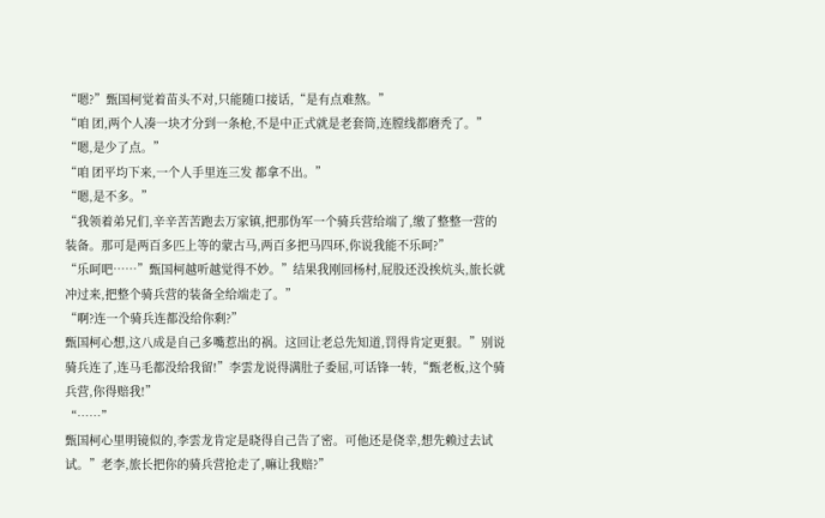“嗯?”甄国柯觉着苗头不对,只能随口接话,“是有点难熬。”
“咱 团,两个人凑一块才分到一条枪,不是中正式就是老套筒,连膛线都磨秃了。”
“嗯,是少了点。”
“咱 团平均下来,一个人手里连三发 都拿不出。”
“嗯,是不多。”
“我领着弟兄们,辛辛苦苦跑去万家镇,把那伪军一个骑兵营给端了,缴了整整一营的装备。那可是两百多匹上等的蒙古马,两百多把马四环,你说我能不乐呵?”
“乐呵吧……”甄国柯越听越觉得不妙。”结果我刚回杨村,屁股还没挨炕头,旅长就冲过来,把整个骑兵营的装备全给端走了。”
“啊?连一个骑兵连都没给你剩?”
甄国柯心想,这八成是自己多嘴惹出的祸。这回让老总先知道,罚得肯定更狠。”别说骑兵连了,连马毛都没给我留!”李雲龙说得满肚子委屈,可话锋一转,“甄老板,这个骑兵营,你得赔我!”
“……”
甄国柯心里明镜似的,李雲龙肯定是晓得自己告了密。可他还是侥幸,想先赖过去试试。”老李,旅长把你的骑兵营抢走了,嘛让我赔?”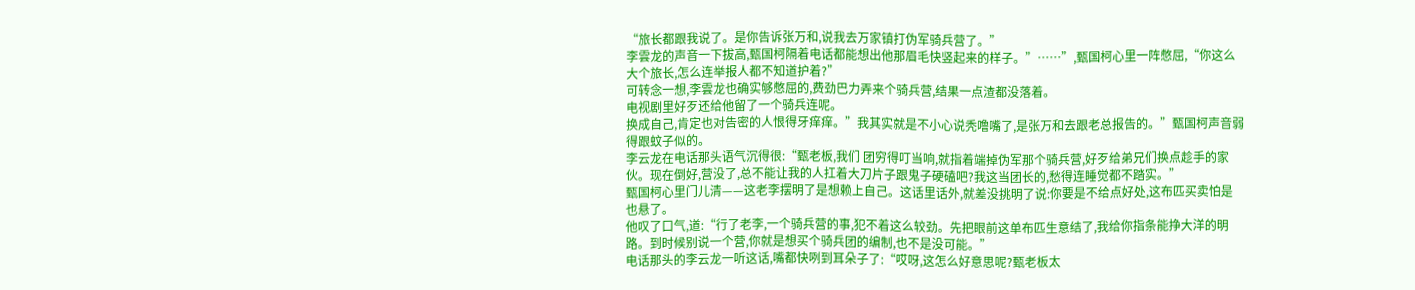“旅长都跟我说了。是你告诉张万和,说我去万家镇打伪军骑兵营了。”
李雲龙的声音一下拔高,甄国柯隔着电话都能想出他那眉毛快竖起来的样子。”……”,甄国柯心里一阵憋屈,“你这么大个旅长,怎么连举报人都不知道护着?”
可转念一想,李雲龙也确实够憋屈的,费劲巴力弄来个骑兵营,结果一点渣都没落着。
电视剧里好歹还给他留了一个骑兵连呢。
换成自己,肯定也对告密的人恨得牙痒痒。”我其实就是不小心说秃噜嘴了,是张万和去跟老总报告的。”甄国柯声音弱得跟蚊子似的。
李云龙在电话那头语气沉得很:“甄老板,我们 团穷得叮当响,就指着端掉伪军那个骑兵营,好歹给弟兄们换点趁手的家伙。现在倒好,营没了,总不能让我的人扛着大刀片子跟鬼子硬磕吧?我这当团长的,愁得连睡觉都不踏实。”
甄国柯心里门儿清——这老李摆明了是想赖上自己。这话里话外,就差没挑明了说:你要是不给点好处,这布匹买卖怕是也悬了。
他叹了口气,道:“行了老李,一个骑兵营的事,犯不着这么较劲。先把眼前这单布匹生意结了,我给你指条能挣大洋的明路。到时候别说一个营,你就是想买个骑兵团的编制,也不是没可能。”
电话那头的李云龙一听这话,嘴都快咧到耳朵子了:“哎呀,这怎么好意思呢?甄老板太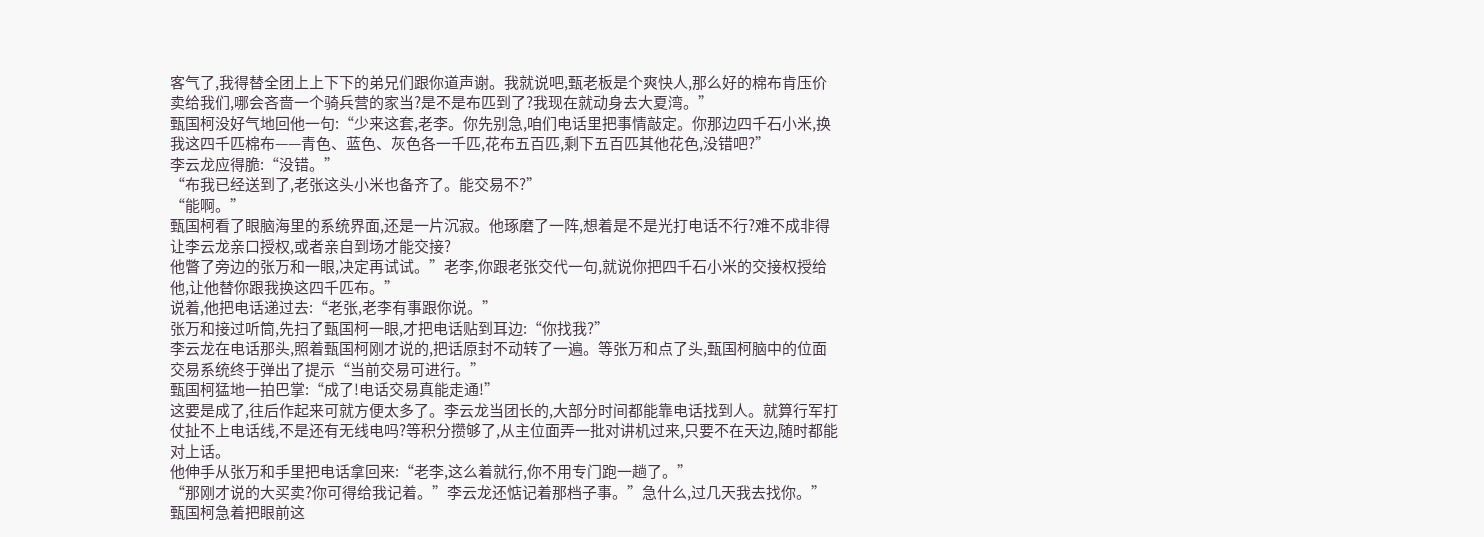客气了,我得替全团上上下下的弟兄们跟你道声谢。我就说吧,甄老板是个爽快人,那么好的棉布肯压价卖给我们,哪会吝啬一个骑兵营的家当?是不是布匹到了?我现在就动身去大夏湾。”
甄国柯没好气地回他一句:“少来这套,老李。你先别急,咱们电话里把事情敲定。你那边四千石小米,换我这四千匹棉布——青色、蓝色、灰色各一千匹,花布五百匹,剩下五百匹其他花色,没错吧?”
李云龙应得脆:“没错。”
“布我已经送到了,老张这头小米也备齐了。能交易不?”
“能啊。”
甄国柯看了眼脑海里的系统界面,还是一片沉寂。他琢磨了一阵,想着是不是光打电话不行?难不成非得让李云龙亲口授权,或者亲自到场才能交接?
他瞥了旁边的张万和一眼,决定再试试。”老李,你跟老张交代一句,就说你把四千石小米的交接权授给他,让他替你跟我换这四千匹布。”
说着,他把电话递过去:“老张,老李有事跟你说。”
张万和接过听筒,先扫了甄国柯一眼,才把电话贴到耳边:“你找我?”
李云龙在电话那头,照着甄国柯刚才说的,把话原封不动转了一遍。等张万和点了头,甄国柯脑中的位面交易系统终于弹出了提示“当前交易可进行。”
甄国柯猛地一拍巴掌:“成了!电话交易真能走通!”
这要是成了,往后作起来可就方便太多了。李云龙当团长的,大部分时间都能靠电话找到人。就算行军打仗扯不上电话线,不是还有无线电吗?等积分攒够了,从主位面弄一批对讲机过来,只要不在天边,随时都能对上话。
他伸手从张万和手里把电话拿回来:“老李,这么着就行,你不用专门跑一趟了。”
“那刚才说的大买卖?你可得给我记着。”李云龙还惦记着那档子事。”急什么,过几天我去找你。”甄国柯急着把眼前这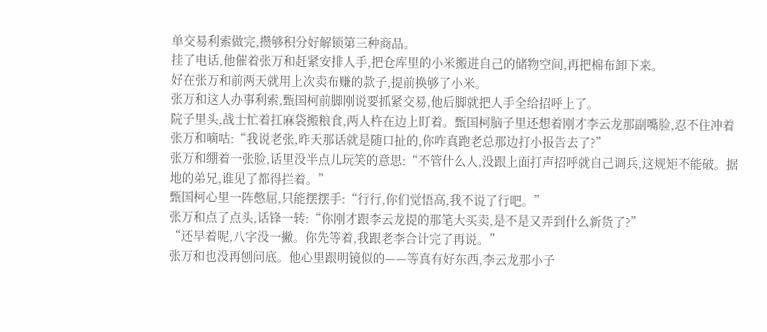单交易利索做完,攒够积分好解锁第三种商品。
挂了电话,他催着张万和赶紧安排人手,把仓库里的小米搬进自己的储物空间,再把棉布卸下来。
好在张万和前两天就用上次卖布赚的款子,提前换够了小米。
张万和这人办事利索,甄国柯前脚刚说要抓紧交易,他后脚就把人手全给招呼上了。
院子里头,战士忙着扛麻袋搬粮食,两人杵在边上盯着。甄国柯脑子里还想着刚才李云龙那副嘴脸,忍不住冲着张万和嘀咕:“我说老张,昨天那话就是随口扯的,你咋真跑老总那边打小报告去了?”
张万和绷着一张脸,话里没半点儿玩笑的意思:“不管什么人,没跟上面打声招呼就自己调兵,这规矩不能破。据地的弟兄,谁见了都得拦着。”
甄国柯心里一阵憋屈,只能摆摆手:“行行,你们觉悟高,我不说了行吧。”
张万和点了点头,话锋一转:“你刚才跟李云龙提的那笔大买卖,是不是又弄到什么新货了?”
“还早着呢,八字没一撇。你先等着,我跟老李合计完了再说。”
张万和也没再刨问底。他心里跟明镜似的——等真有好东西,李云龙那小子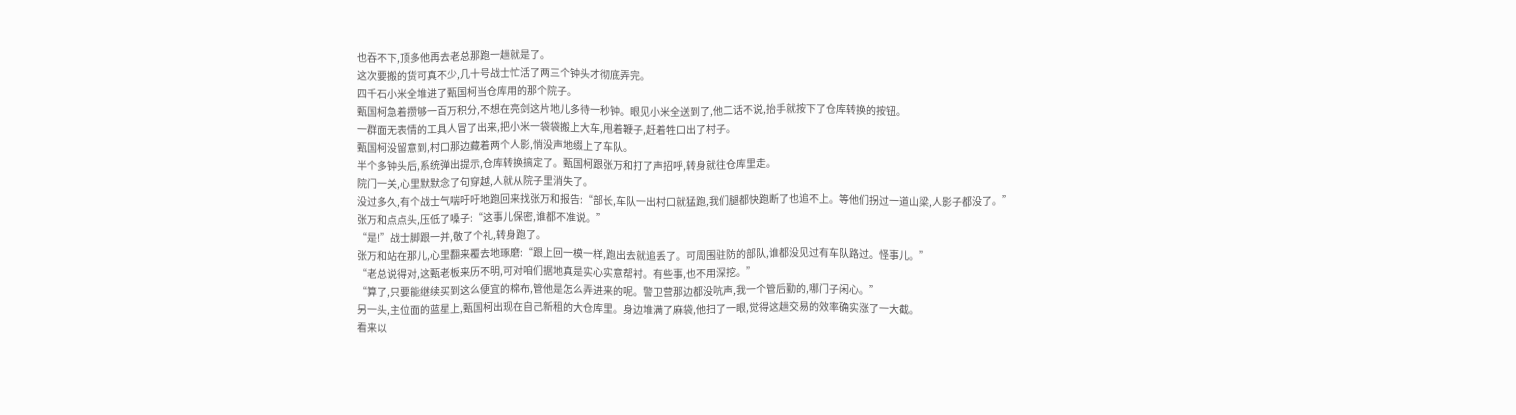也吞不下,顶多他再去老总那跑一趟就是了。
这次要搬的货可真不少,几十号战士忙活了两三个钟头才彻底弄完。
四千石小米全堆进了甄国柯当仓库用的那个院子。
甄国柯急着攒够一百万积分,不想在亮剑这片地儿多待一秒钟。眼见小米全送到了,他二话不说,抬手就按下了仓库转换的按钮。
一群面无表情的工具人冒了出来,把小米一袋袋搬上大车,甩着鞭子,赶着牲口出了村子。
甄国柯没留意到,村口那边藏着两个人影,悄没声地缀上了车队。
半个多钟头后,系统弹出提示,仓库转换搞定了。甄国柯跟张万和打了声招呼,转身就往仓库里走。
院门一关,心里默默念了句穿越,人就从院子里消失了。
没过多久,有个战士气喘吁吁地跑回来找张万和报告:“部长,车队一出村口就猛跑,我们腿都快跑断了也追不上。等他们拐过一道山梁,人影子都没了。”
张万和点点头,压低了嗓子:“这事儿保密,谁都不准说。”
“是!”战士脚跟一并,敬了个礼,转身跑了。
张万和站在那儿,心里翻来覆去地琢磨:“跟上回一模一样,跑出去就追丢了。可周围驻防的部队,谁都没见过有车队路过。怪事儿。”
“老总说得对,这甄老板来历不明,可对咱们据地真是实心实意帮衬。有些事,也不用深挖。”
“算了,只要能继续买到这么便宜的棉布,管他是怎么弄进来的呢。警卫营那边都没吭声,我一个管后勤的,哪门子闲心。”
另一头,主位面的蓝星上,甄国柯出现在自己新租的大仓库里。身边堆满了麻袋,他扫了一眼,觉得这趟交易的效率确实涨了一大截。
看来以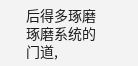后得多琢磨琢磨系统的门道,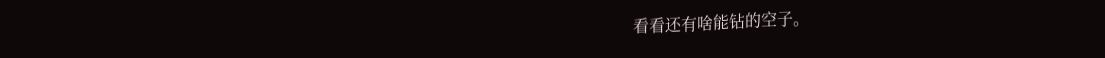看看还有啥能钻的空子。